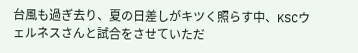台風も過ぎ去り、夏の日差しがキツく照らす中、KSCウェルネスさんと試合をさせていただ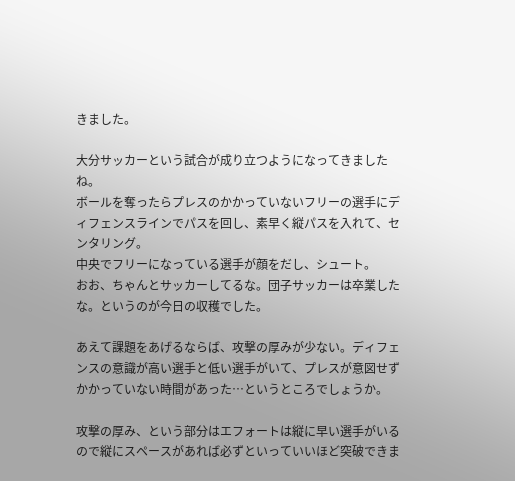きました。

大分サッカーという試合が成り立つようになってきましたね。
ボールを奪ったらプレスのかかっていないフリーの選手にディフェンスラインでパスを回し、素早く縦パスを入れて、センタリング。
中央でフリーになっている選手が顔をだし、シュート。
おお、ちゃんとサッカーしてるな。団子サッカーは卒業したな。というのが今日の収穫でした。

あえて課題をあげるならば、攻撃の厚みが少ない。ディフェンスの意識が高い選手と低い選手がいて、プレスが意図せずかかっていない時間があった…というところでしょうか。

攻撃の厚み、という部分はエフォートは縦に早い選手がいるので縦にスペースがあれば必ずといっていいほど突破できま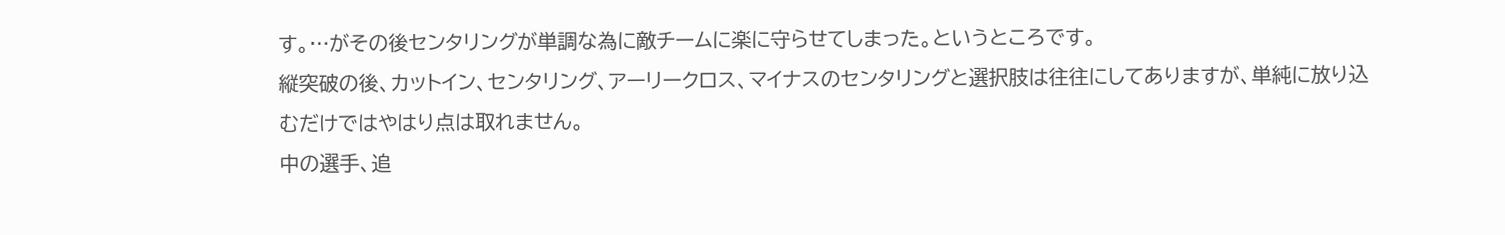す。…がその後センタリングが単調な為に敵チームに楽に守らせてしまった。というところです。
縦突破の後、カットイン、センタリング、アーリークロス、マイナスのセンタリングと選択肢は往往にしてありますが、単純に放り込むだけではやはり点は取れません。
中の選手、追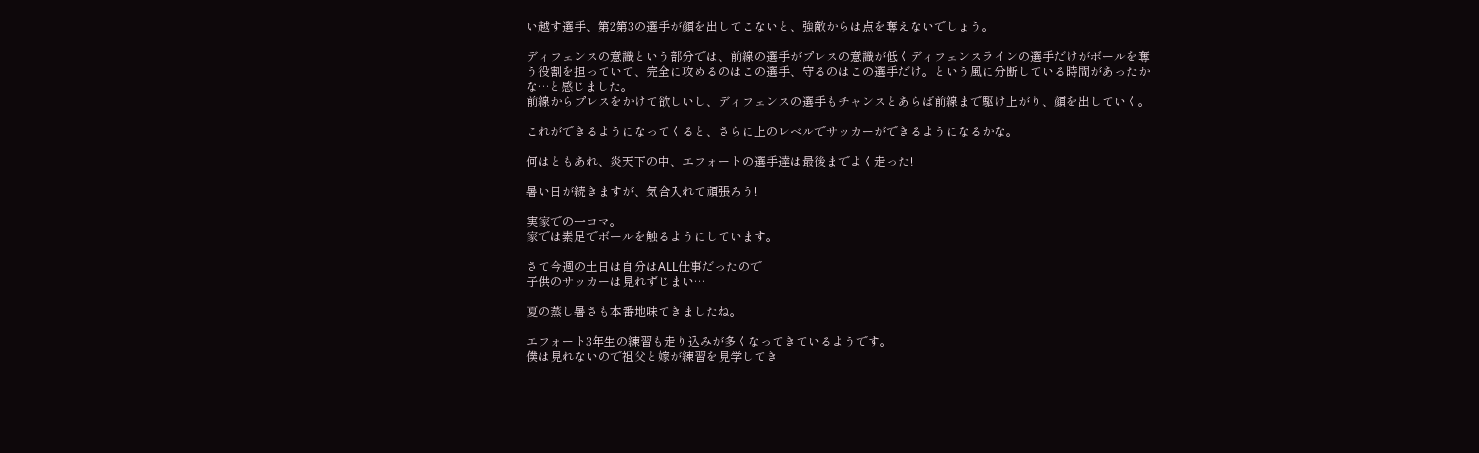い越す選手、第2第3の選手が顔を出してこないと、強敵からは点を奪えないでしょう。

ディフェンスの意識という部分では、前線の選手がプレスの意識が低くディフェンスラインの選手だけがボールを奪う役割を担っていて、完全に攻めるのはこの選手、守るのはこの選手だけ。という風に分断している時間があったかな…と感じました。
前線からプレスをかけて欲しいし、ディフェンスの選手もチャンスとあらば前線まで駆け上がり、顔を出していく。

これができるようになってくると、さらに上のレベルでサッカーができるようになるかな。

何はともあれ、炎天下の中、エフォートの選手達は最後までよく走った!

暑い日が続きますが、気合入れて頑張ろう!

実家での一コマ。
家では素足でボールを触るようにしています。

さて今週の土日は自分はALL仕事だったので
子供のサッカーは見れずじまい…

夏の蒸し暑さも本番地味てきましたね。

エフォート3年生の練習も走り込みが多くなってきているようです。
僕は見れないので祖父と嫁が練習を見学してき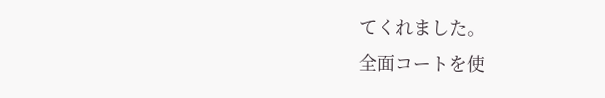てくれました。
全面コートを使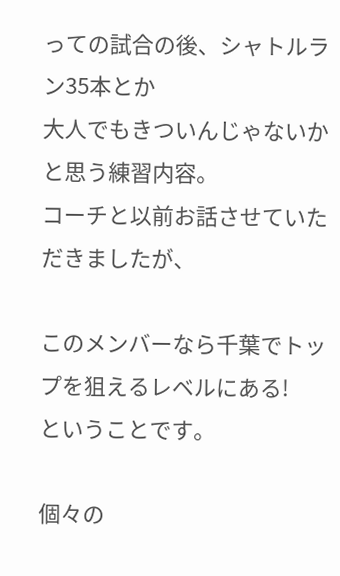っての試合の後、シャトルラン35本とか
大人でもきついんじゃないかと思う練習内容。
コーチと以前お話させていただきましたが、

このメンバーなら千葉でトップを狙えるレベルにある!
ということです。

個々の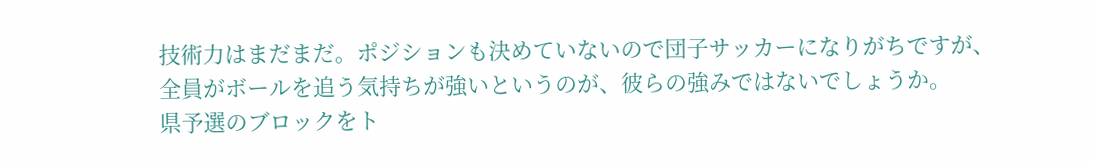技術力はまだまだ。ポジションも決めていないので団子サッカーになりがちですが、全員がボールを追う気持ちが強いというのが、彼らの強みではないでしょうか。
県予選のブロックをト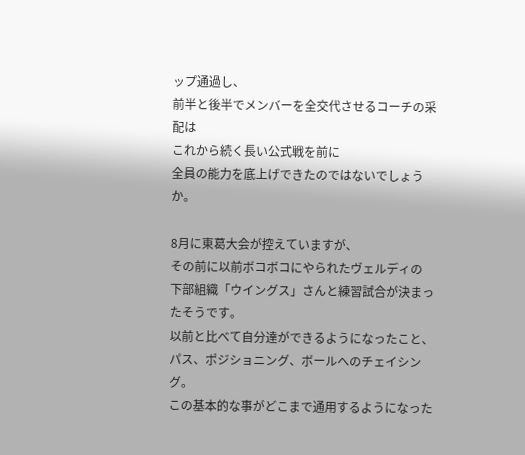ップ通過し、
前半と後半でメンバーを全交代させるコーチの采配は
これから続く長い公式戦を前に
全員の能力を底上げできたのではないでしょうか。

8月に東葛大会が控えていますが、
その前に以前ボコボコにやられたヴェルディの
下部組織「ウイングス」さんと練習試合が決まったそうです。
以前と比べて自分達ができるようになったこと、
パス、ポジショニング、ボールへのチェイシング。
この基本的な事がどこまで通用するようになった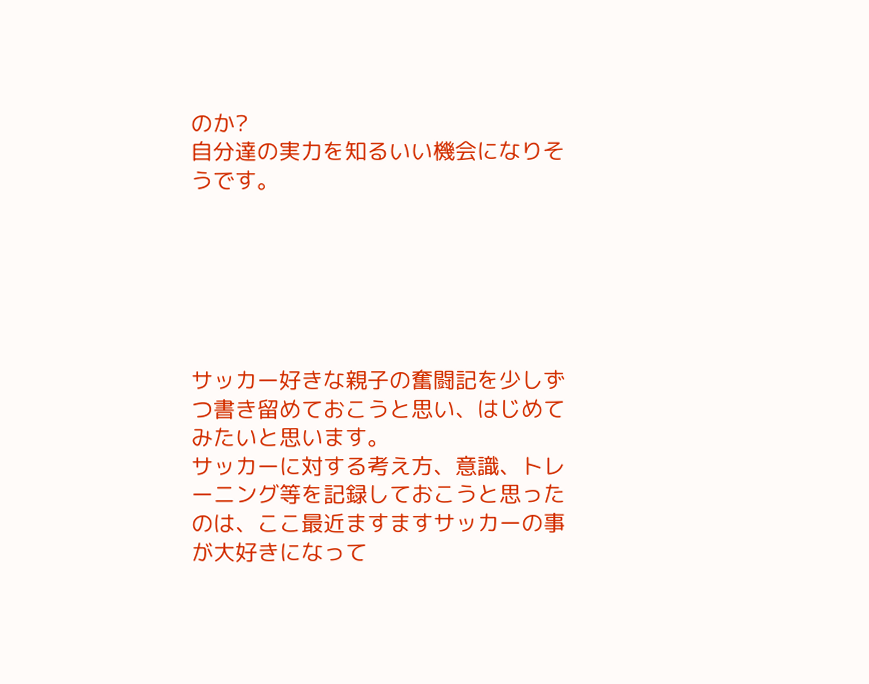のか?
自分達の実力を知るいい機会になりそうです。






サッカー好きな親子の奮闘記を少しずつ書き留めておこうと思い、はじめてみたいと思います。
サッカーに対する考え方、意識、トレーニング等を記録しておこうと思ったのは、ここ最近ますますサッカーの事が大好きになって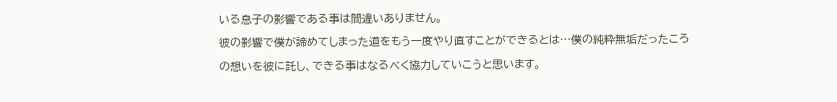いる息子の影響である事は間違いありません。
彼の影響で僕が諦めてしまった道をもう一度やり直すことができるとは…僕の純粋無垢だったころの想いを彼に託し、できる事はなるべく協力していこうと思います。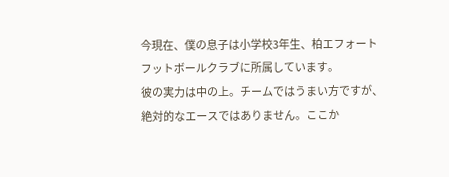今現在、僕の息子は小学校3年生、柏エフォートフットボールクラブに所属しています。
彼の実力は中の上。チームではうまい方ですが、絶対的なエースではありません。ここか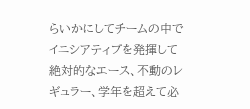らいかにしてチームの中でイニシアティブを発揮して絶対的なエース、不動のレギュラー、学年を超えて必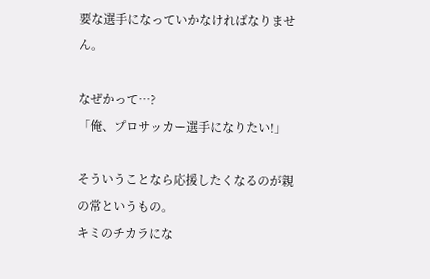要な選手になっていかなければなりません。

なぜかって…?
「俺、プロサッカー選手になりたい!」

そういうことなら応援したくなるのが親の常というもの。
キミのチカラにな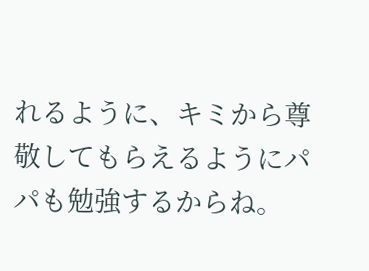れるように、キミから尊敬してもらえるようにパパも勉強するからね。